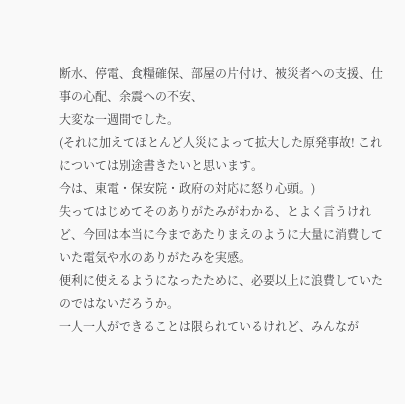断水、停電、食糧確保、部屋の片付け、被災者への支援、仕事の心配、余震への不安、
大変な一週間でした。
(それに加えてほとんど人災によって拡大した原発事故! これについては別途書きたいと思います。
今は、東電・保安院・政府の対応に怒り心頭。)
失ってはじめてそのありがたみがわかる、とよく言うけれど、今回は本当に今まであたりまえのように大量に消費していた電気や水のありがたみを実感。
便利に使えるようになったために、必要以上に浪費していたのではないだろうか。
一人一人ができることは限られているけれど、みんなが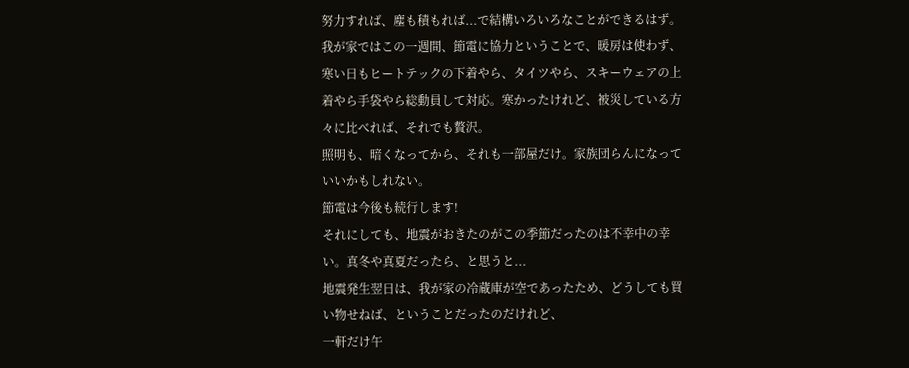努力すれば、塵も積もれば...で結構いろいろなことができるはず。
我が家ではこの一週間、節電に協力ということで、暖房は使わず、寒い日もヒートテックの下着やら、タイツやら、スキーウェアの上着やら手袋やら総動員して対応。寒かったけれど、被災している方々に比べれば、それでも贅沢。
照明も、暗くなってから、それも一部屋だけ。家族団らんになっていいかもしれない。
節電は今後も続行します!
それにしても、地震がおきたのがこの季節だったのは不幸中の幸い。真冬や真夏だったら、と思うと...
地震発生翌日は、我が家の冷蔵庫が空であったため、どうしても買い物せねば、ということだったのだけれど、
一軒だけ午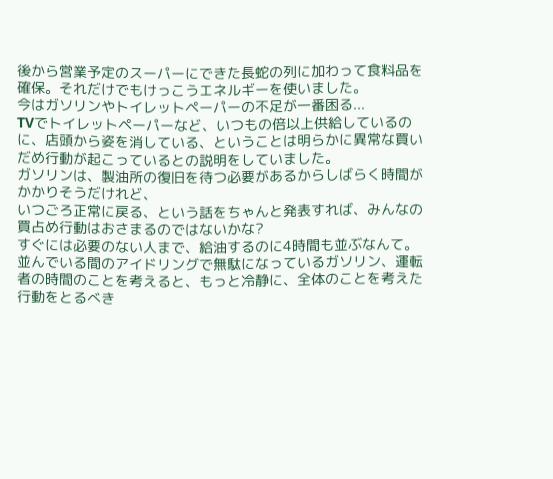後から営業予定のスーパーにできた長蛇の列に加わって食料品を確保。それだけでもけっこうエネルギーを使いました。
今はガソリンやトイレットペーパーの不足が一番困る...
TVでトイレットペーパーなど、いつもの倍以上供給しているのに、店頭から姿を消している、ということは明らかに異常な買いだめ行動が起こっているとの説明をしていました。
ガソリンは、製油所の復旧を待つ必要があるからしばらく時間がかかりそうだけれど、
いつごろ正常に戻る、という話をちゃんと発表すれば、みんなの買占め行動はおさまるのではないかな?
すぐには必要のない人まで、給油するのに4時間も並ぶなんて。
並んでいる間のアイドリングで無駄になっているガソリン、運転者の時間のことを考えると、もっと冷静に、全体のことを考えた行動をとるべき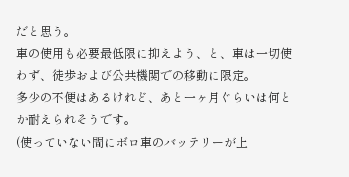だと思う。
車の使用も必要最低限に抑えよう、と、車は一切使わず、徒歩および公共機関での移動に限定。
多少の不便はあるけれど、あと一ヶ月ぐらいは何とか耐えられそうです。
(使っていない間にボロ車のバッテリーが上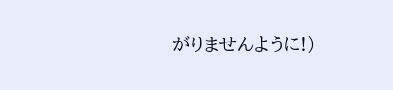がりませんように!)